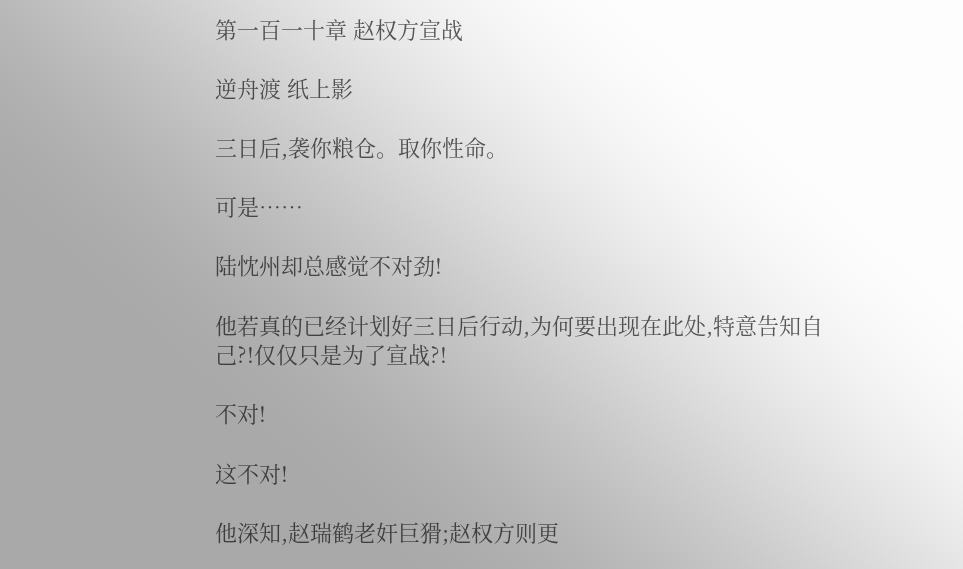第一百一十章 赵权方宣战

逆舟渡 纸上影

三日后,袭你粮仓。取你性命。

可是……

陆忱州却总感觉不对劲!

他若真的已经计划好三日后行动,为何要出现在此处,特意告知自己?!仅仅只是为了宣战?!

不对!

这不对!

他深知,赵瑞鹤老奸巨猾;赵权方则更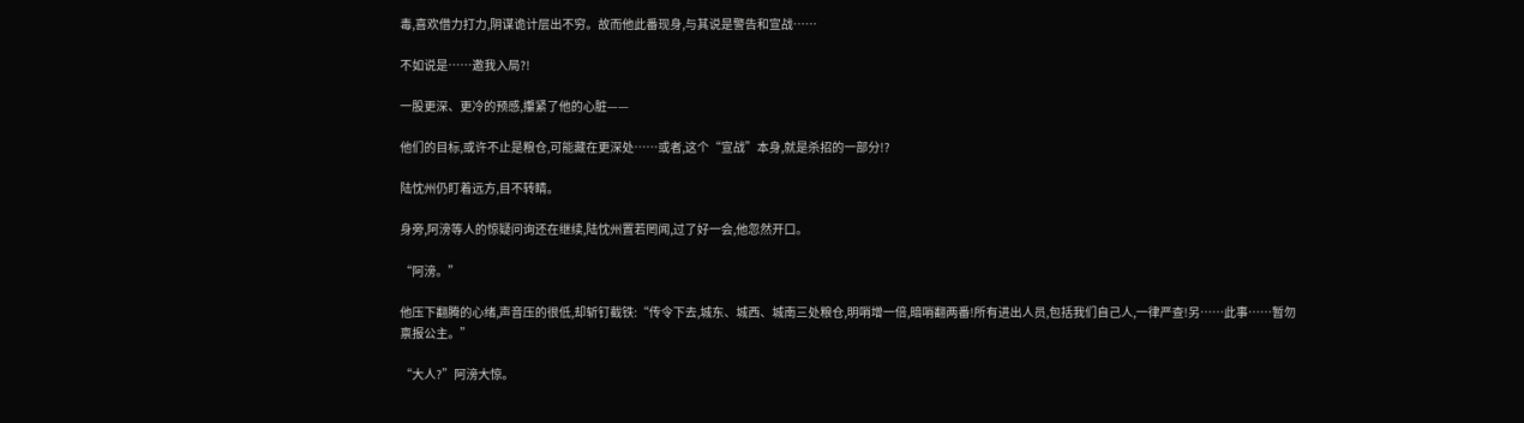毒,喜欢借力打力,阴谋诡计层出不穷。故而他此番现身,与其说是警告和宣战……

不如说是……邀我入局?!

一股更深、更冷的预感,攥紧了他的心脏——

他们的目标,或许不止是粮仓,可能藏在更深处……或者,这个“宣战”本身,就是杀招的一部分!?

陆忱州仍盯着远方,目不转睛。

身旁,阿滂等人的惊疑问询还在继续,陆忱州置若罔闻,过了好一会,他忽然开口。

“阿滂。”

他压下翻腾的心绪,声音压的很低,却斩钉截铁:“传令下去,城东、城西、城南三处粮仓,明哨增一倍,暗哨翻两番!所有进出人员,包括我们自己人,一律严查!另……此事……暂勿禀报公主。”

“大人?”阿滂大惊。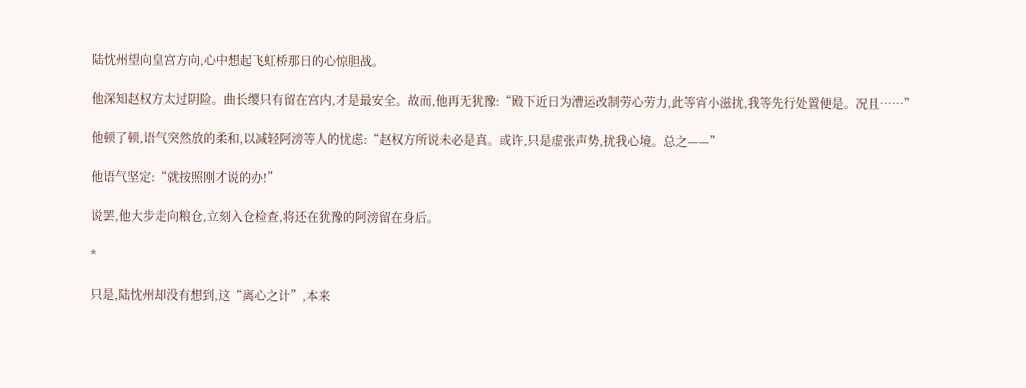陆忱州望向皇宫方向,心中想起飞虹桥那日的心惊胆战。

他深知赵权方太过阴险。曲长缨只有留在宫内,才是最安全。故而,他再无犹豫:“殿下近日为漕运改制劳心劳力,此等宵小滋扰,我等先行处置便是。况且……”

他顿了顿,语气突然放的柔和,以减轻阿滂等人的忧虑:“赵权方所说未必是真。或许,只是虚张声势,扰我心境。总之——”

他语气坚定:“就按照刚才说的办!”

说罢,他大步走向粮仓,立刻入仓检查,将还在犹豫的阿滂留在身后。

*

只是,陆忱州却没有想到,这“离心之计”,本来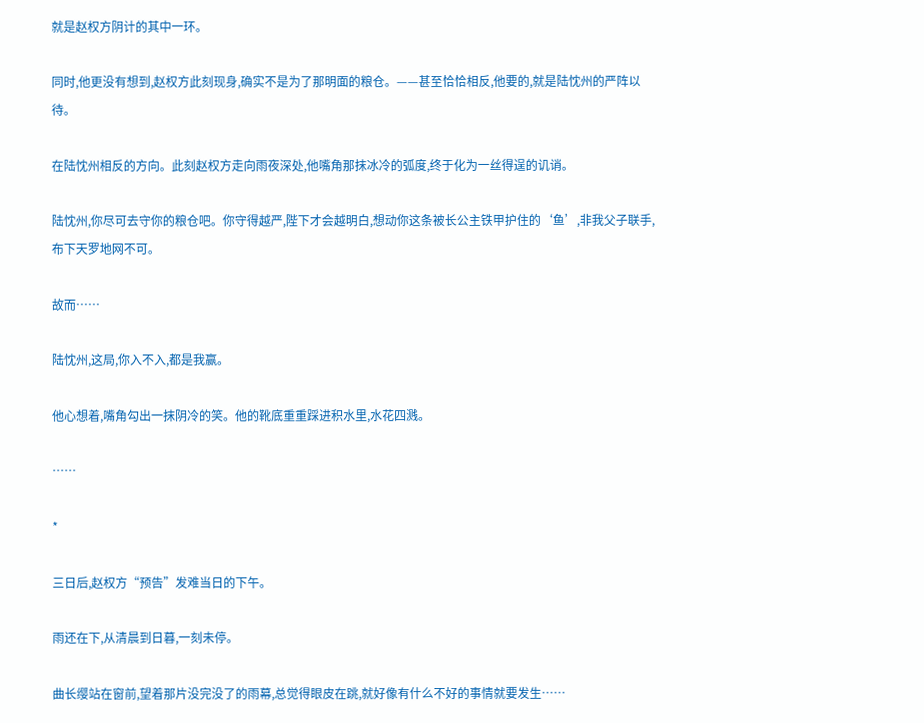就是赵权方阴计的其中一环。

同时,他更没有想到,赵权方此刻现身,确实不是为了那明面的粮仓。——甚至恰恰相反,他要的,就是陆忱州的严阵以待。

在陆忱州相反的方向。此刻赵权方走向雨夜深处,他嘴角那抹冰冷的弧度,终于化为一丝得逞的讥诮。

陆忱州,你尽可去守你的粮仓吧。你守得越严,陛下才会越明白,想动你这条被长公主铁甲护住的‘鱼’,非我父子联手,布下天罗地网不可。

故而……

陆忱州,这局,你入不入,都是我赢。

他心想着,嘴角勾出一抹阴冷的笑。他的靴底重重踩进积水里,水花四溅。

……

*

三日后,赵权方“预告”发难当日的下午。

雨还在下,从清晨到日暮,一刻未停。

曲长缨站在窗前,望着那片没完没了的雨幕,总觉得眼皮在跳,就好像有什么不好的事情就要发生……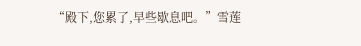“殿下,您累了,早些歇息吧。”雪莲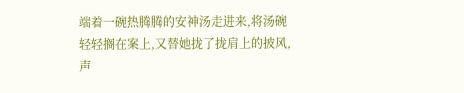端着一碗热腾腾的安神汤走进来,将汤碗轻轻搁在案上,又替她拢了拢肩上的披风,声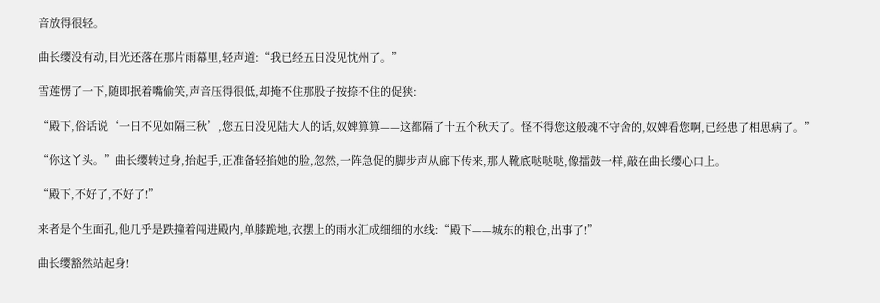音放得很轻。

曲长缨没有动,目光还落在那片雨幕里,轻声道:“我已经五日没见忱州了。”

雪莲愣了一下,随即抿着嘴偷笑,声音压得很低,却掩不住那股子按捺不住的促狭:

“殿下,俗话说‘一日不见如隔三秋’,您五日没见陆大人的话,奴婢算算——这都隔了十五个秋天了。怪不得您这般魂不守舍的,奴婢看您啊,已经患了相思病了。”

“你这丫头。”曲长缨转过身,抬起手,正准备轻掐她的脸,忽然,一阵急促的脚步声从廊下传来,那人靴底哒哒哒,像擂鼓一样,敲在曲长缨心口上。

“殿下,不好了,不好了!”

来者是个生面孔,他几乎是跌撞着闯进殿内,单膝跪地,衣摆上的雨水汇成细细的水线:“殿下——城东的粮仓,出事了!”

曲长缨豁然站起身!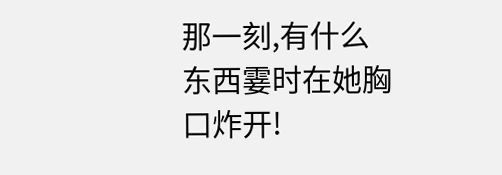那一刻,有什么东西霎时在她胸口炸开!